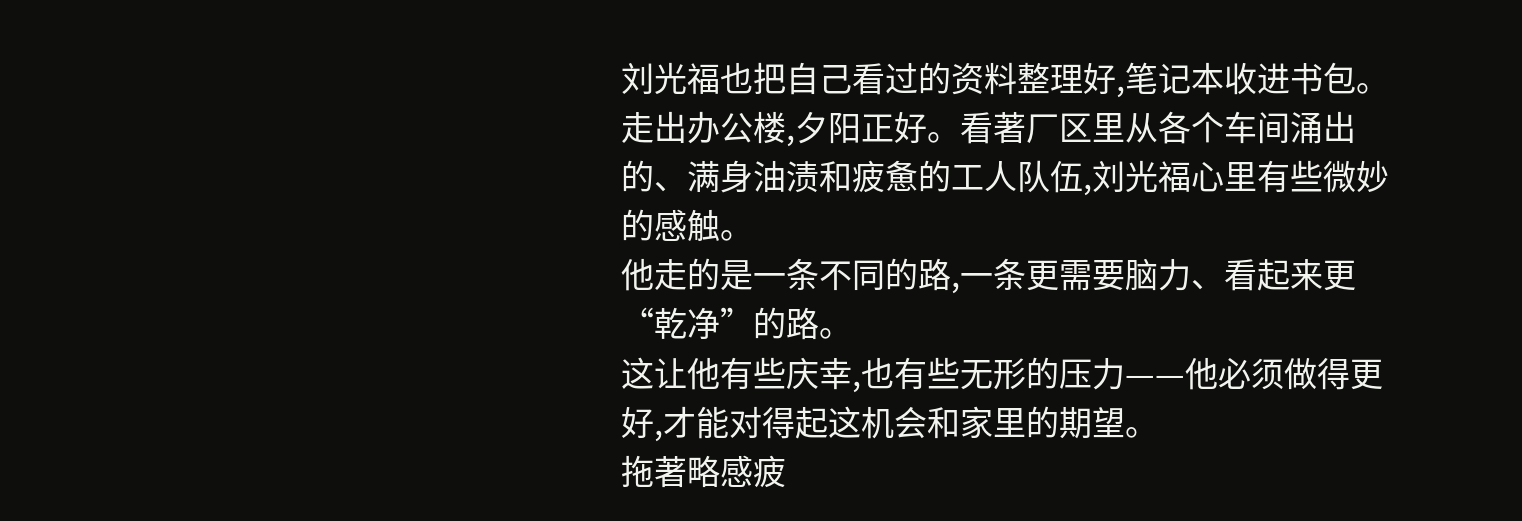刘光福也把自己看过的资料整理好,笔记本收进书包。
走出办公楼,夕阳正好。看著厂区里从各个车间涌出的、满身油渍和疲惫的工人队伍,刘光福心里有些微妙的感触。
他走的是一条不同的路,一条更需要脑力、看起来更“乾净”的路。
这让他有些庆幸,也有些无形的压力——他必须做得更好,才能对得起这机会和家里的期望。
拖著略感疲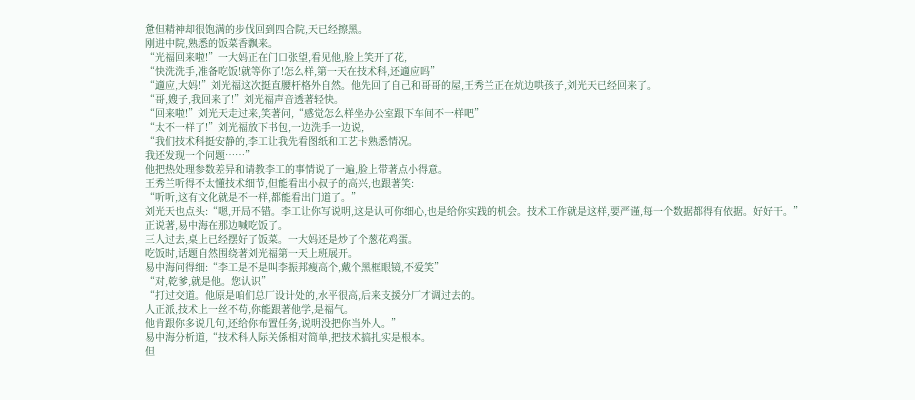惫但精神却很饱满的步伐回到四合院,天已经擦黑。
刚进中院,熟悉的饭菜香飘来。
“光福回来啦!”一大妈正在门口张望,看见他,脸上笑开了花,
“快洗洗手,准备吃饭!就等你了!怎么样,第一天在技术科,还適应吗”
“適应,大妈!”刘光福这次挺直腰杆格外自然。他先回了自己和哥哥的屋,王秀兰正在炕边哄孩子,刘光天已经回来了。
“哥,嫂子,我回来了!”刘光福声音透著轻快。
“回来啦!”刘光天走过来,笑著问,“感觉怎么样坐办公室跟下车间不一样吧”
“太不一样了!”刘光福放下书包,一边洗手一边说,
“我们技术科挺安静的,李工让我先看图纸和工艺卡熟悉情况。
我还发现一个问题……”
他把热处理参数差异和请教李工的事情说了一遍,脸上带著点小得意。
王秀兰听得不太懂技术细节,但能看出小叔子的高兴,也跟著笑:
“听听,这有文化就是不一样,都能看出门道了。”
刘光天也点头:“嗯,开局不错。李工让你写说明,这是认可你细心,也是给你实践的机会。技术工作就是这样,要严谨,每一个数据都得有依据。好好干。”
正说著,易中海在那边喊吃饭了。
三人过去,桌上已经摆好了饭菜。一大妈还是炒了个葱花鸡蛋。
吃饭时,话题自然围绕著刘光福第一天上班展开。
易中海问得细:“李工是不是叫李振邦瘦高个,戴个黑框眼镜,不爱笑”
“对,乾爹,就是他。您认识”
“打过交道。他原是咱们总厂设计处的,水平很高,后来支援分厂才调过去的。
人正派,技术上一丝不苟,你能跟著他学,是福气。
他肯跟你多说几句,还给你布置任务,说明没把你当外人。”
易中海分析道,“技术科人际关係相对简单,把技术搞扎实是根本。
但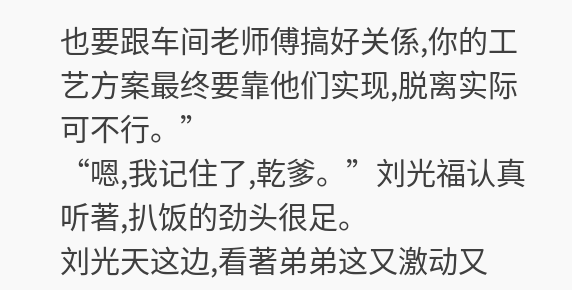也要跟车间老师傅搞好关係,你的工艺方案最终要靠他们实现,脱离实际可不行。”
“嗯,我记住了,乾爹。”刘光福认真听著,扒饭的劲头很足。
刘光天这边,看著弟弟这又激动又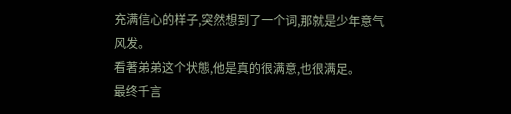充满信心的样子,突然想到了一个词,那就是少年意气风发。
看著弟弟这个状態,他是真的很满意,也很满足。
最终千言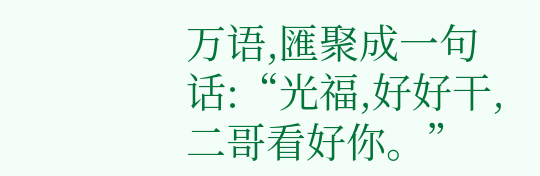万语,匯聚成一句话:“光福,好好干,二哥看好你。”